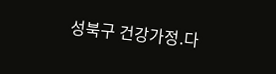성북구 건강가정․다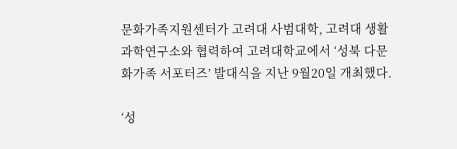문화가족지원센터가 고려대 사범대학, 고려대 생활과학연구소와 협력하여 고려대학교에서 ‘성북 다문화가족 서포터즈’ 발대식을 지난 9월20일 개최했다.

‘성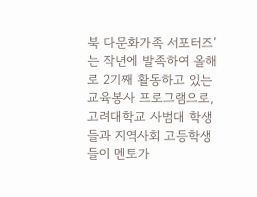북 다문화가족 서포터즈’는 작년에 발족하여 올해로 2기째 활동하고 있는 교육봉사 프로그램으로, 고려대학교 사범대 학생들과 지역사회 고등학생들이 멘토가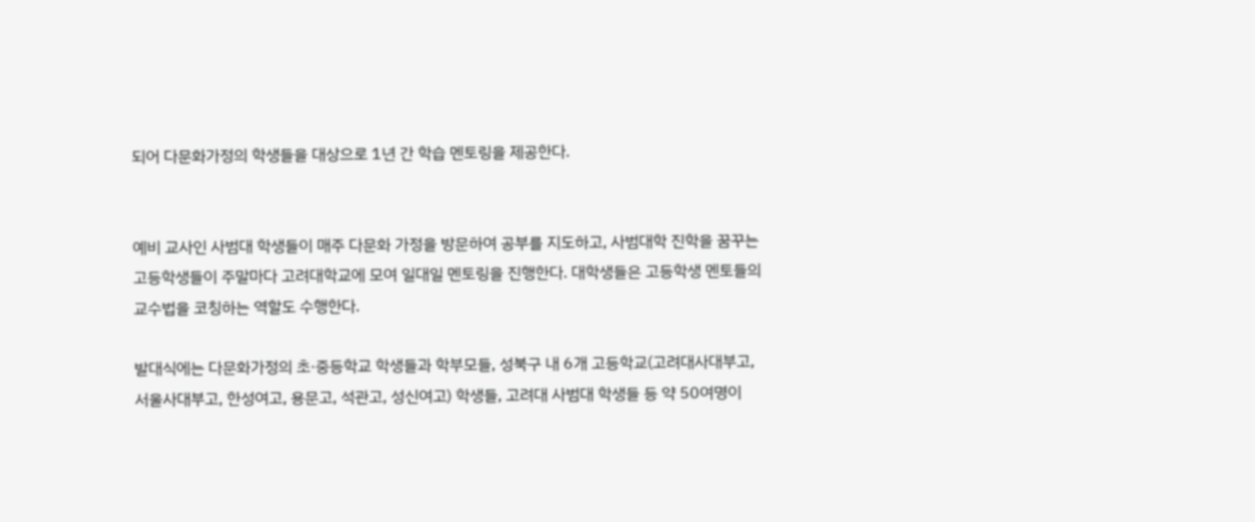되어 다문화가정의 학생들을 대상으로 1년 간 학습 멘토링을 제공한다.


예비 교사인 사범대 학생들이 매주 다문화 가정을 방문하여 공부를 지도하고, 사범대학 진학을 꿈꾸는 고등학생들이 주말마다 고려대학교에 모여 일대일 멘토링을 진행한다. 대학생들은 고등학생 멘토들의 교수법을 코칭하는 역할도 수행한다.

발대식에는 다문화가정의 초·중등학교 학생들과 학부모들, 성북구 내 6개 고등학교(고려대사대부고, 서울사대부고, 한성여고, 용문고, 석관고, 성신여고) 학생들, 고려대 사범대 학생들 등 약 50여명이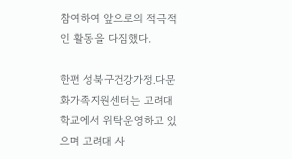참여하여 앞으로의 적극적인 활동을 다짐했다.

한편 성북구건강가정․다문화가족지원센터는 고려대학교에서 위탁운영하고 있으며 고려대 사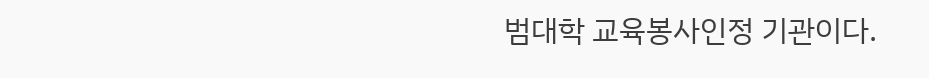범대학 교육봉사인정 기관이다.